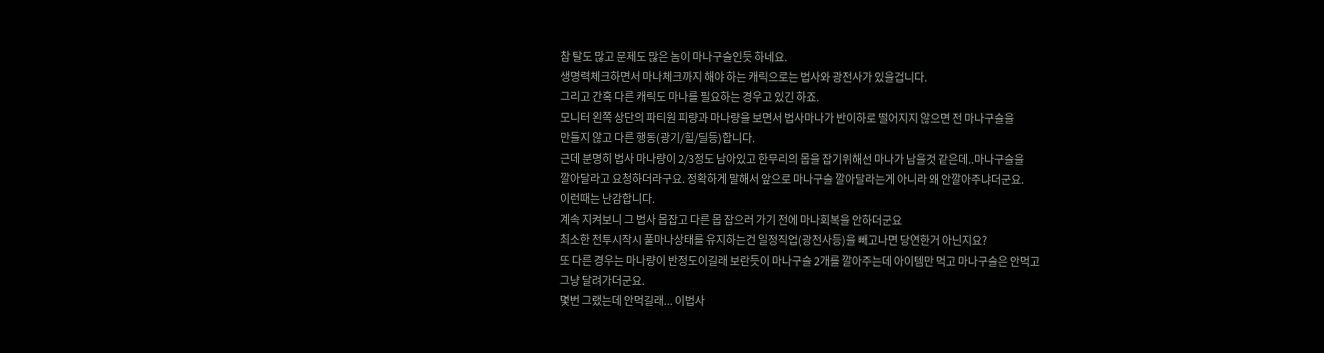참 탈도 많고 문제도 많은 놈이 마나구슬인듯 하네요.
생명력체크하면서 마나체크까지 해야 하는 캐릭으로는 법사와 광전사가 있을겁니다.
그리고 간혹 다른 캐릭도 마나를 필요하는 경우고 있긴 하죠.
모니터 왼쪽 상단의 파티원 피량과 마나량을 보면서 법사마나가 반이하로 떨어지지 않으면 전 마나구슬을
만들지 않고 다른 행동(광기/힐/딜등)합니다.
근데 분명히 법사 마나량이 2/3정도 남아있고 한무리의 몹을 잡기위해선 마나가 남을것 같은데..마나구슬을
깔아달라고 요청하더라구요. 정확하게 말해서 앞으로 마나구슬 깔아달라는게 아니라 왜 안깔아주냐더군요.
이런때는 난감합니다.
계속 지켜보니 그 법사 몹잡고 다른 몹 잡으러 가기 전에 마나회복을 안하더군요
최소한 전투시작시 풀마나상태를 유지하는건 일정직업(광전사등)을 빼고나면 당연한거 아닌지요?
또 다른 경우는 마나량이 반정도이길래 보란듯이 마나구슬 2개를 깔아주는데 아이템만 먹고 마나구슬은 안먹고
그냥 달려가더군요.
몇번 그랬는데 안먹길래... 이법사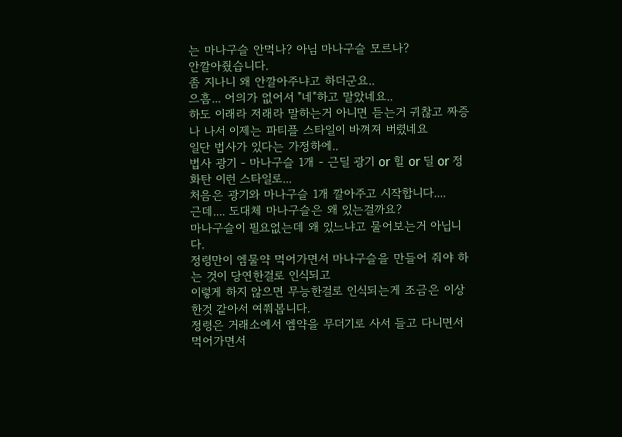는 마나구슬 안먹나? 아님 마나구슬 모르나?
안깔아줬습니다.
좀 지나니 왜 안깔아주냐고 하더군요..
으흠... 어의가 없어서 "네"하고 말았네요..
하도 이래라 저래라 말하는거 아니면 듣는거 귀찮고 짜증나 나서 이제는 파티플 스타일이 바껴져 버렸네요
일단 법사가 있다는 가정하에..
법사 광기 - 마나구슬 1개 - 근딜 광기 or 힐 or 딜 or 정화탄 이런 스타일로...
처음은 광기와 마나구슬 1개 깔아주고 시작합니다....
근데.... 도대체 마나구슬은 왜 있는걸까요?
마나구슬이 필요없는데 왜 있느냐고 물어보는거 아닙니다.
정령만이 엠물약 먹어가면서 마나구슬을 만들어 줘야 하는 것이 당연한걸로 인식되고
이렇게 하지 않으면 무능한걸로 인식되는게 조금은 이상한것 같아서 여쭤봅니다.
정령은 거래소에서 엠약을 무더기로 사서 들고 다니면서 먹어가면서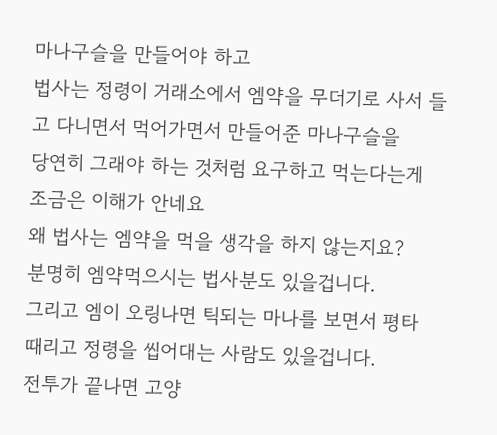마나구슬을 만들어야 하고
법사는 정령이 거래소에서 엠약을 무더기로 사서 들고 다니면서 먹어가면서 만들어준 마나구슬을
당연히 그래야 하는 것처럼 요구하고 먹는다는게 조금은 이해가 안네요
왜 법사는 엠약을 먹을 생각을 하지 않는지요?
분명히 엠약먹으시는 법사분도 있을겁니다.
그리고 엠이 오링나면 틱되는 마나를 보면서 평타 때리고 정령을 씹어대는 사람도 있을겁니다.
전투가 끝나면 고양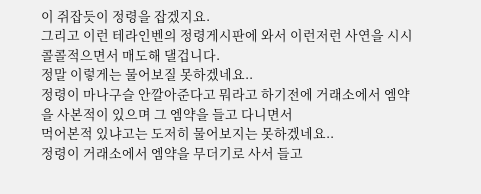이 쥐잡듯이 정령을 잡겠지요.
그리고 이런 테라인벤의 정령게시판에 와서 이런저런 사연을 시시콜콜적으면서 매도해 댈겁니다.
정말 이렇게는 물어보질 못하겠네요..
정령이 마나구슬 안깔아준다고 뭐라고 하기전에 거래소에서 엠약을 사본적이 있으며 그 엠약을 들고 다니면서
먹어본적 있냐고는 도저히 물어보지는 못하겠네요..
정령이 거래소에서 엠약을 무더기로 사서 들고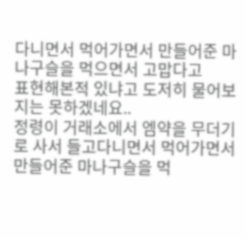다니면서 먹어가면서 만들어준 마나구슬을 먹으면서 고맙다고
표현해본적 있냐고 도저히 물어보지는 못하겠네요..
정령이 거래소에서 엠약을 무더기로 사서 들고다니면서 먹어가면서 만들어준 마나구슬을 먹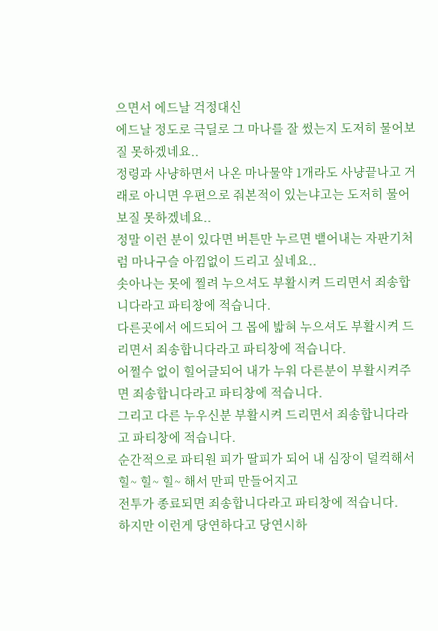으면서 에드날 걱정대신
에드날 정도로 극딜로 그 마나를 잘 썼는지 도저히 물어보질 못하겠네요..
정령과 사냥하면서 나온 마나물약 1개라도 사냥끝나고 거래로 아니면 우편으로 줘본적이 있는냐고는 도저히 물어
보질 못하겠네요..
정말 이런 분이 있다면 버튼만 누르면 뱉어내는 자판기처럼 마나구슬 아낌없이 드리고 싶네요..
솟아나는 못에 찔려 누으셔도 부활시켜 드리면서 죄송합니다라고 파티창에 적습니다.
다른곳에서 에드되어 그 몹에 밟혀 누으셔도 부활시켜 드리면서 죄송합니다라고 파티창에 적습니다.
어쩔수 없이 힐어글되어 내가 누워 다른분이 부활시켜주면 죄송합니다라고 파티창에 적습니다.
그리고 다른 누우신분 부활시켜 드리면서 죄송합니다라고 파티창에 적습니다.
순간적으로 파티원 피가 딸피가 되어 내 심장이 덜컥해서 힐~ 힐~ 힐~ 해서 만피 만들어지고
전투가 종료되면 죄송합니다라고 파티창에 적습니다.
하지만 이런게 당연하다고 당연시하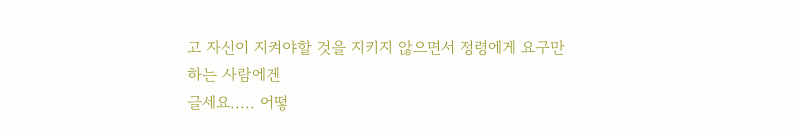고 자신이 지켜야할 것을 지키지 않으면서 정령에게 요구만 하는 사람에겐
글세요..... 어떻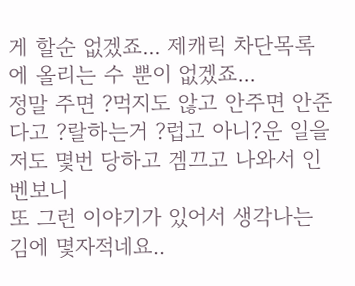게 할순 없겠죠... 제캐릭 차단목록에 올리는 수 뿐이 없겠죠...
정말 주면 ?먹지도 않고 안주면 안준다고 ?랄하는거 ?럽고 아니?운 일을 저도 몇번 당하고 겜끄고 나와서 인벤보니
또 그런 이야기가 있어서 생각나는 김에 몇자적네요..